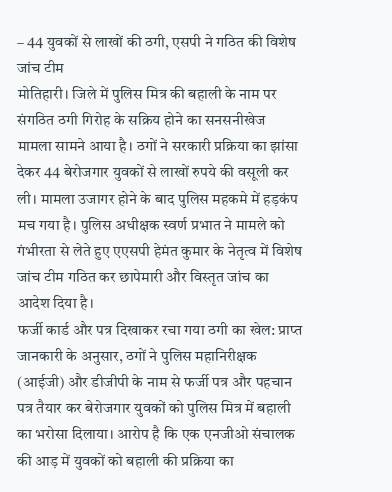– 44 युवकों से लाखों की ठगी, एसपी ने गठित की विशेष जांच टीम
मोतिहारी। जिले में पुलिस मित्र की बहाली के नाम पर संगठित ठगी गिरोह के सक्रिय होने का सनसनीखेज मामला सामने आया है। ठगों ने सरकारी प्रक्रिया का झांसा देकर 44 बेरोजगार युवकों से लाखों रुपये की वसूली कर ली। मामला उजागर होने के बाद पुलिस महकमे में हड़कंप मच गया है। पुलिस अधीक्षक स्वर्ण प्रभात ने मामले को गंभीरता से लेते हुए एएसपी हेमंत कुमार के नेतृत्व में विशेष जांच टीम गठित कर छापेमारी और विस्तृत जांच का आदेश दिया है।
फर्जी कार्ड और पत्र दिखाकर रचा गया ठगी का खेल: प्राप्त जानकारी के अनुसार, ठगों ने पुलिस महानिरीक्षक (आईजी) और डीजीपी के नाम से फर्जी पत्र और पहचान पत्र तैयार कर बेरोजगार युवकों को पुलिस मित्र में बहाली का भरोसा दिलाया। आरोप है कि एक एनजीओ संचालक की आड़ में युवकों को बहाली की प्रक्रिया का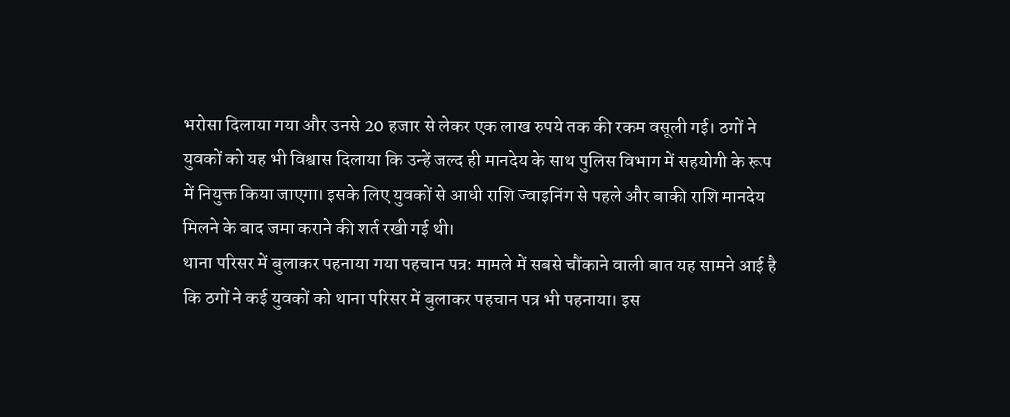भरोसा दिलाया गया और उनसे 20 हजार से लेकर एक लाख रुपये तक की रकम वसूली गई। ठगों ने युवकों को यह भी विश्वास दिलाया कि उन्हें जल्द ही मानदेय के साथ पुलिस विभाग में सहयोगी के रूप में नियुक्त किया जाएगा। इसके लिए युवकों से आधी राशि ज्वाइनिंग से पहले और बाकी राशि मानदेय मिलने के बाद जमा कराने की शर्त रखी गई थी।
थाना परिसर में बुलाकर पहनाया गया पहचान पत्र: मामले में सबसे चौंकाने वाली बात यह सामने आई है कि ठगों ने कई युवकों को थाना परिसर में बुलाकर पहचान पत्र भी पहनाया। इस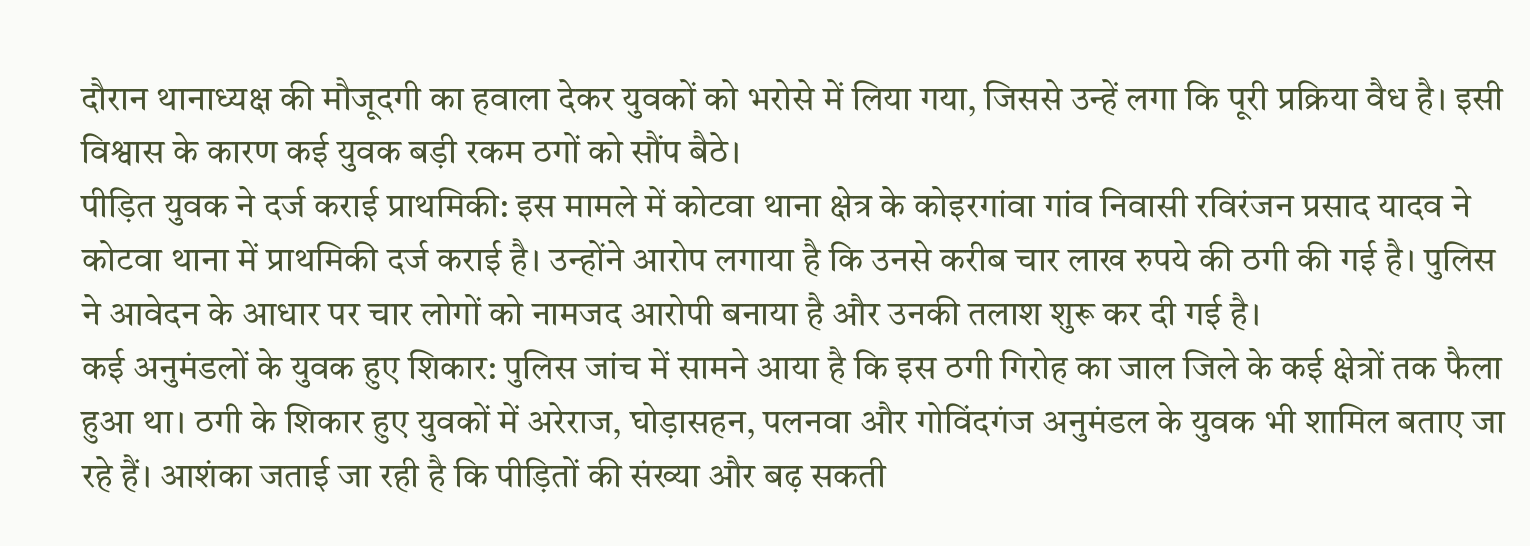दौरान थानाध्यक्ष की मौजूदगी का हवाला देकर युवकों को भरोसे में लिया गया, जिससे उन्हें लगा कि पूरी प्रक्रिया वैध है। इसी विश्वास के कारण कई युवक बड़ी रकम ठगों को सौंप बैठे।
पीड़ित युवक ने दर्ज कराई प्राथमिकी: इस मामले में कोटवा थाना क्षेत्र के कोइरगांवा गांव निवासी रविरंजन प्रसाद यादव ने कोटवा थाना में प्राथमिकी दर्ज कराई है। उन्होंने आरोप लगाया है कि उनसे करीब चार लाख रुपये की ठगी की गई है। पुलिस ने आवेदन के आधार पर चार लोगों को नामजद आरोपी बनाया है और उनकी तलाश शुरू कर दी गई है।
कई अनुमंडलों के युवक हुए शिकार: पुलिस जांच में सामने आया है कि इस ठगी गिरोह का जाल जिले के कई क्षेत्रों तक फैला हुआ था। ठगी के शिकार हुए युवकों में अरेराज, घोड़ासहन, पलनवा और गोविंदगंज अनुमंडल के युवक भी शामिल बताए जा रहे हैं। आशंका जताई जा रही है कि पीड़ितों की संख्या और बढ़ सकती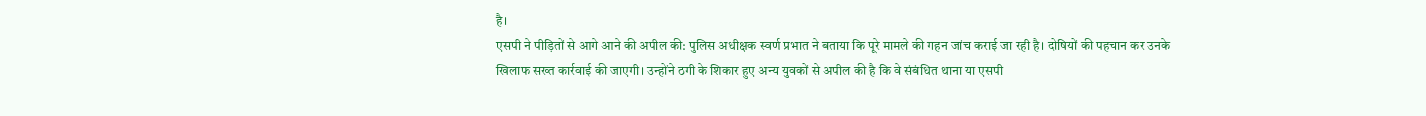है।
एसपी ने पीड़ितों से आगे आने की अपील की: पुलिस अधीक्षक स्वर्ण प्रभात ने बताया कि पूरे मामले की गहन जांच कराई जा रही है। दोषियों की पहचान कर उनके खिलाफ सख्त कार्रवाई की जाएगी। उन्होंने ठगी के शिकार हुए अन्य युवकों से अपील की है कि वे संबंधित थाना या एसपी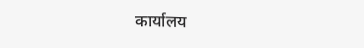कार्यालय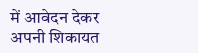में आवेदन देकर अपनी शिकायत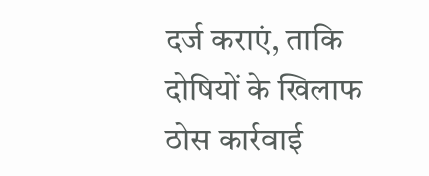दर्ज कराएं, ताकि दोषियों के खिलाफ ठोस कार्रवाई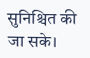सुनिश्चित की जा सके।